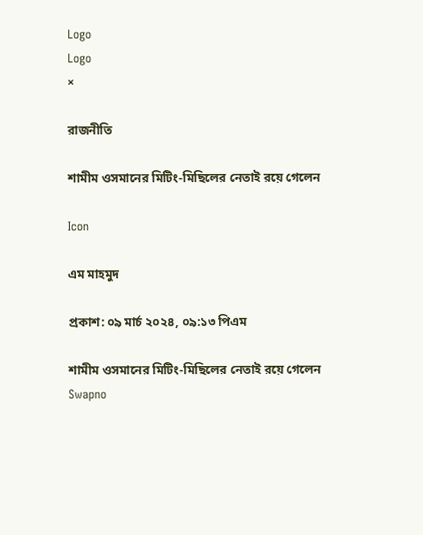Logo
Logo
×

রাজনীতি

শামীম ওসমানের মিটিং-মিছিলের নেতাই রয়ে গেলেন

Icon

এম মাহমুদ

প্রকাশ: ০৯ মার্চ ২০২৪, ০৯:১৩ পিএম

শামীম ওসমানের মিটিং-মিছিলের নেতাই রয়ে গেলেন
Swapno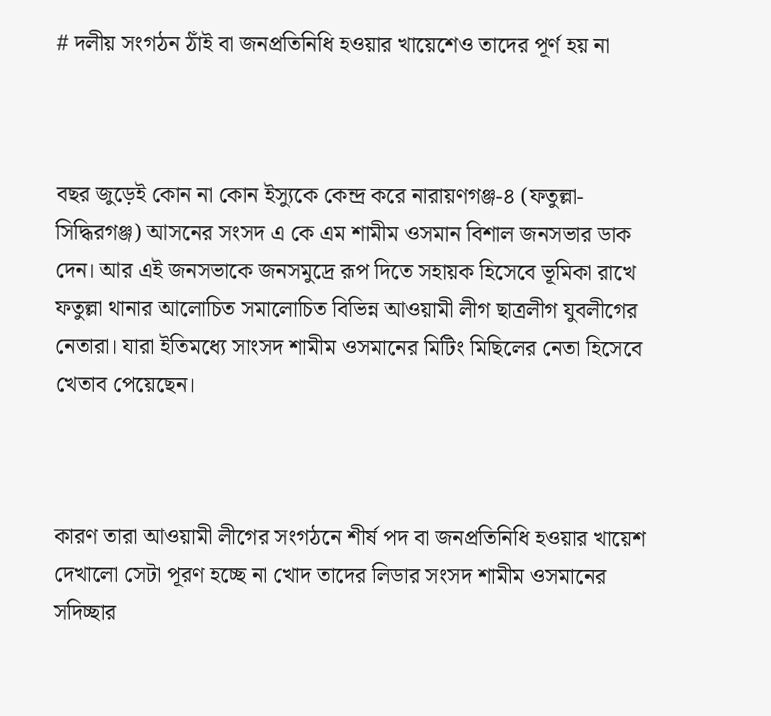# দলীয় সংগঠন ঠাঁই বা জনপ্রতিনিধি হওয়ার খায়েশেও তাদের পূর্ণ হয় না



বছর জুড়েই কোন না কোন ইস্যুকে কেন্দ্র করে নারায়ণগঞ্জ-৪ (ফতুল্লা-সিদ্ধিরগঞ্জ) আসনের সংসদ এ কে এম শামীম ওসমান বিশাল জনসভার ডাক দেন। আর এই জনসভাকে জনসমুদ্রে রূপ দিতে সহায়ক হিসেবে ভূমিকা রাখে ফতুল্লা থানার আলোচিত সমালোচিত বিভিন্ন আওয়ামী লীগ ছাত্রলীগ যুবলীগের নেতারা। যারা ইতিমধ্যে সাংসদ শামীম ওসমানের মিটিং মিছিলের নেতা হিসেবে খেতাব পেয়েছেন।



কারণ তারা আওয়ামী লীগের সংগঠনে শীর্ষ পদ বা জনপ্রতিনিধি হওয়ার খায়েশ দেখালো সেটা পূরণ হচ্ছে না খোদ তাদের লিডার সংসদ শামীম ওসমানের সদিচ্ছার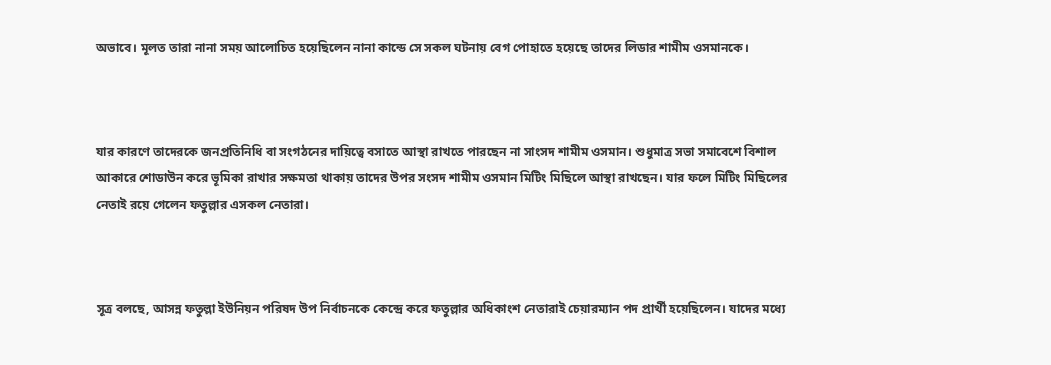অভাবে। মূলত তারা নানা সময় আলোচিত হয়েছিলেন নানা কান্ডে সে সকল ঘটনায় বেগ পোহাতে হয়েছে তাদের লিডার শামীম ওসমানকে।



যার কারণে তাদেরকে জনপ্রতিনিধি বা সংগঠনের দায়িত্বে বসাতে আস্থা রাখতে পারছেন না সাংসদ শামীম ওসমান। শুধুমাত্র সভা সমাবেশে বিশাল আকারে শোডাউন করে ভূমিকা রাখার সক্ষমতা থাকায় তাদের উপর সংসদ শামীম ওসমান মিটিং মিছিলে আস্থা রাখছেন। যার ফলে মিটিং মিছিলের নেতাই রয়ে গেলেন ফতুল্লার এসকল নেতারা।



সূত্র বলছে, আসন্ন ফতুল্লা ইউনিয়ন পরিষদ উপ নির্বাচনকে কেন্দ্রে করে ফতুল্লার অধিকাংশ নেতারাই চেয়ারম্যান পদ প্রার্থী হয়েছিলেন। যাদের মধ্যে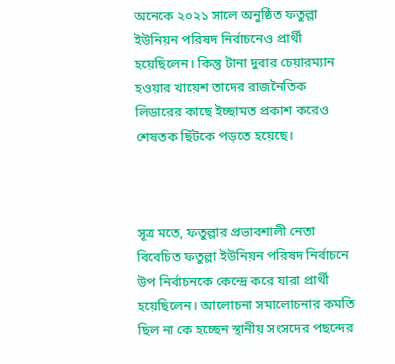অনেকে ২০২১ সালে অনুষ্ঠিত ফতুল্লা ইউনিয়ন পরিষদ নির্বাচনেও প্রার্থী হয়েছিলেন। কিন্তু টানা দুবার চেয়ারম্যান হওয়ার খায়েশ তাদের রাজনৈতিক লিডারের কাছে ইচ্ছামত প্রকাশ করেও শেষতক ছিঁটকে পড়তে হয়েছে।



সূত্র মতে, ফতুল্লার প্রভাবশালী নেতা বিবেচিত ফতুল্লা ইউনিয়ন পরিষদ নির্বাচনে উপ নির্বাচনকে কেন্দ্রে করে যারা প্রার্থী হয়েছিলেন। আলোচনা সমালোচনার কমতি ছিল না কে হচ্ছেন স্থানীয় সংসদের পছন্দের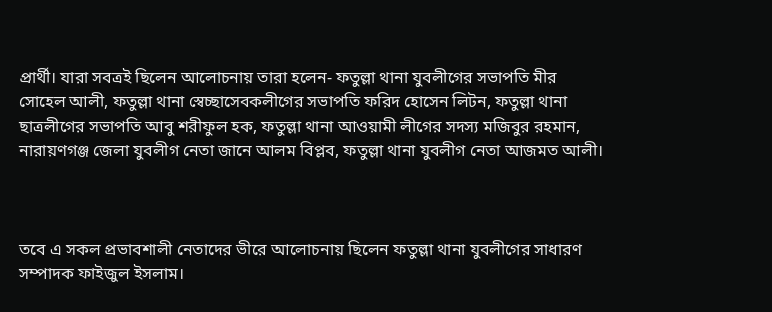প্রার্থী। যারা সবত্রই ছিলেন আলোচনায় তারা হলেন- ফতুল্লা থানা যুবলীগের সভাপতি মীর সোহেল আলী, ফতুল্লা থানা স্বেচ্ছাসেবকলীগের সভাপতি ফরিদ হোসেন লিটন, ফতুল্লা থানা ছাত্রলীগের সভাপতি আবু শরীফুল হক, ফতুল্লা থানা আওয়ামী লীগের সদস্য মজিবুর রহমান, নারায়ণগঞ্জ জেলা যুবলীগ নেতা জানে আলম বিপ্লব, ফতুল্লা থানা যুবলীগ নেতা আজমত আলী।



তবে এ সকল প্রভাবশালী নেতাদের ভীরে আলোচনায় ছিলেন ফতুল্লা থানা যুবলীগের সাধারণ সম্পাদক ফাইজুল ইসলাম।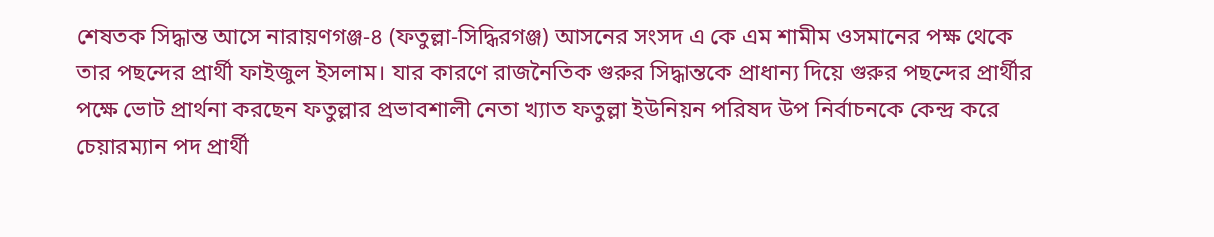শেষতক সিদ্ধান্ত আসে নারায়ণগঞ্জ-৪ (ফতুল্লা-সিদ্ধিরগঞ্জ) আসনের সংসদ এ কে এম শামীম ওসমানের পক্ষ থেকে তার পছন্দের প্রার্থী ফাইজুল ইসলাম। যার কারণে রাজনৈতিক গুরুর সিদ্ধান্তকে প্রাধান্য দিয়ে গুরুর পছন্দের প্রার্থীর পক্ষে ভোট প্রার্থনা করছেন ফতুল্লার প্রভাবশালী নেতা খ্যাত ফতুল্লা ইউনিয়ন পরিষদ উপ নির্বাচনকে কেন্দ্র করে চেয়ারম্যান পদ প্রার্থী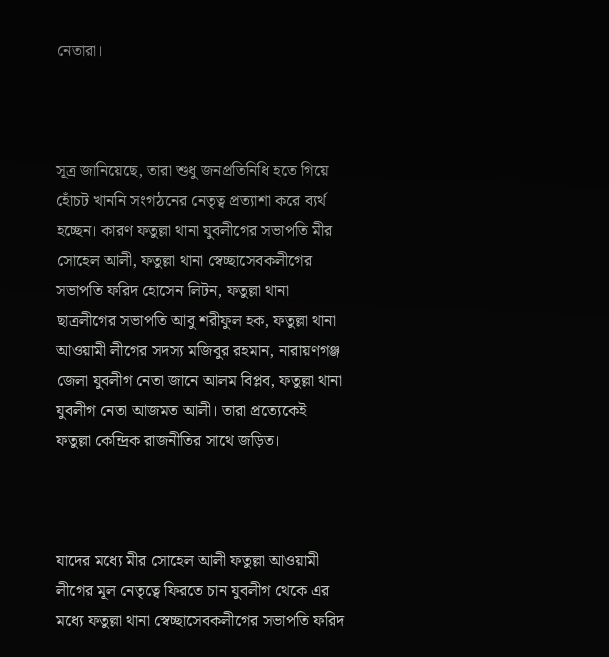নেতারা।



সূত্র জানিয়েছে, তারা শুধু জনপ্রতিনিধি হতে গিয়ে হোঁচট খাননি সংগঠনের নেতৃত্ব প্রত্যাশা করে ব্যর্থ হচ্ছেন। কারণ ফতুল্লা থানা যুবলীগের সভাপতি মীর সোহেল আলী, ফতুল্লা থানা স্বেচ্ছাসেবকলীগের সভাপতি ফরিদ হোসেন লিটন, ফতুল্লা থানা ছাত্রলীগের সভাপতি আবু শরীফুল হক, ফতুল্লা থানা আওয়ামী লীগের সদস্য মজিবুর রহমান, নারায়ণগঞ্জ জেলা যুবলীগ নেতা জানে আলম বিপ্লব, ফতুল্লা থানা যুবলীগ নেতা আজমত আলী। তারা প্রত্যেকেই ফতুল্লা কেন্দ্রিক রাজনীতির সাথে জড়িত।



যাদের মধ্যে মীর সোহেল আলী ফতুল্লা আওয়ামী লীগের মূল নেতৃত্বে ফিরতে চান যুবলীগ থেকে এর মধ্যে ফতুল্লা থানা স্বেচ্ছাসেবকলীগের সভাপতি ফরিদ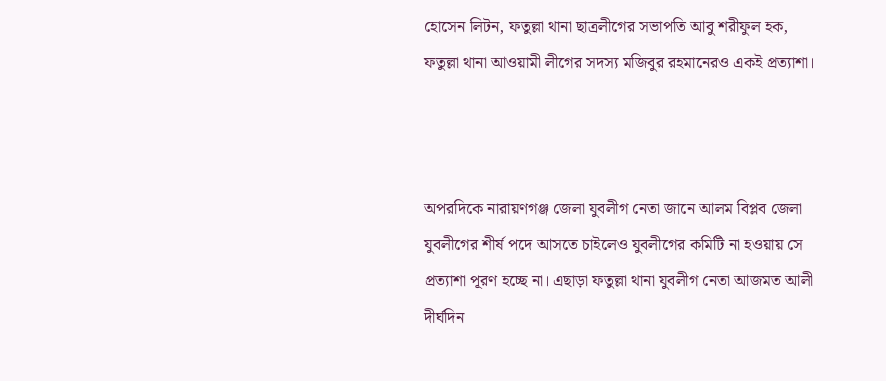হোসেন লিটন, ফতুল্লা থানা ছাত্রলীগের সভাপতি আবু শরীফুল হক, ফতুল্লা থানা আওয়ামী লীগের সদস্য মজিবুর রহমানেরও একই প্রত্যাশা।



অপরদিকে নারায়ণগঞ্জ জেলা যুবলীগ নেতা জানে আলম বিপ্লব জেলা যুবলীগের শীর্ষ পদে আসতে চাইলেও যুবলীগের কমিটি না হওয়ায় সে প্রত্যাশা পূরণ হচ্ছে না। এছাড়া ফতুল্লা থানা যুবলীগ নেতা আজমত আলী দীর্ঘদিন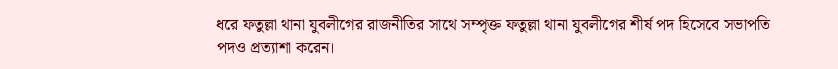ধরে ফতুল্লা থানা যুবলীগের রাজনীতির সাথে সম্পৃক্ত ফতুল্লা থানা যুবলীগের শীর্ষ পদ হিসেবে সভাপতি পদও প্রত্যাশা করেন।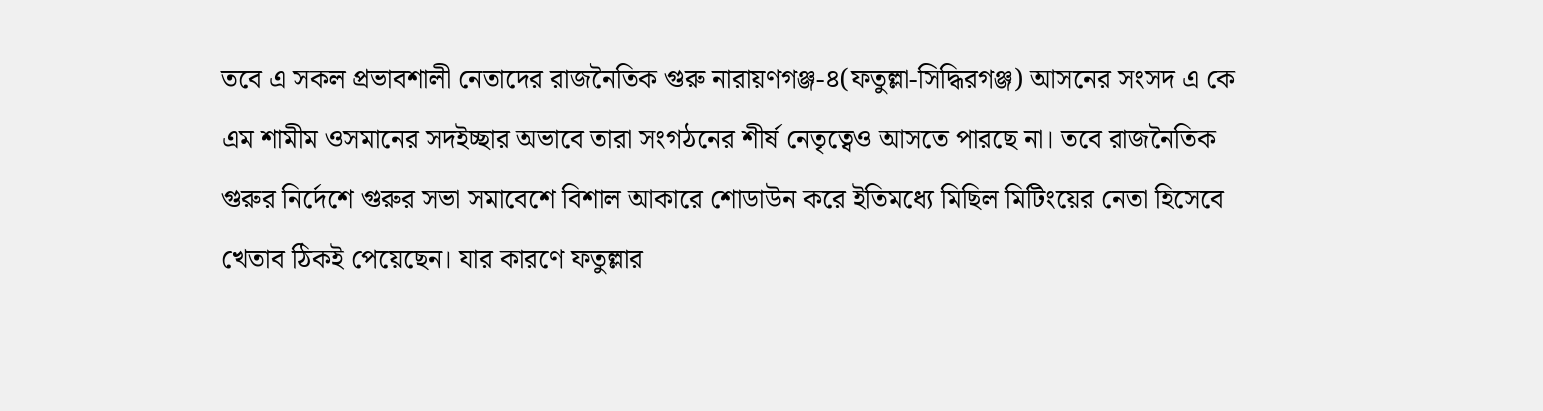তবে এ সকল প্রভাবশালী নেতাদের রাজনৈতিক গুরু নারায়ণগঞ্জ-৪(ফতুল্লা-সিদ্ধিরগঞ্জ) আসনের সংসদ এ কে এম শামীম ওসমানের সদইচ্ছার অভাবে তারা সংগঠনের শীর্ষ নেতৃত্বেও আসতে পারছে না। তবে রাজনৈতিক গুরুর নির্দেশে গুরুর সভা সমাবেশে বিশাল আকারে শোডাউন করে ইতিমধ্যে মিছিল মিটিংয়ের নেতা হিসেবে খেতাব ঠিকই পেয়েছেন। যার কারণে ফতুল্লার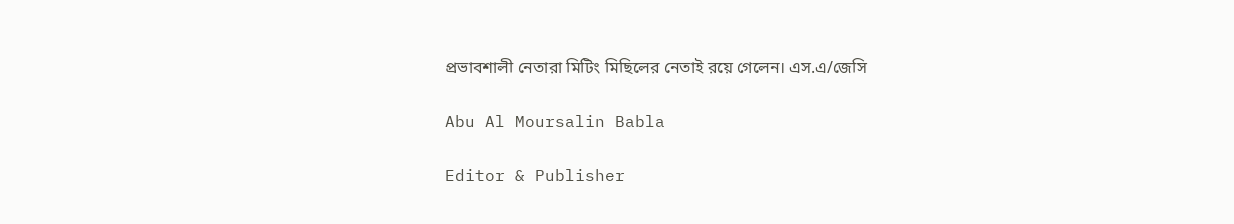প্রভাবশালী নেতারা মিটিং মিছিলের নেতাই রয়ে গেলেন। এস.এ/জেসি

Abu Al Moursalin Babla

Editor & Publisher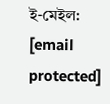ই-মেইল: [email protected]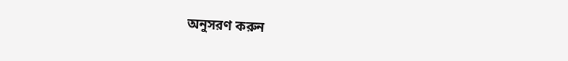অনুসরণ করুন